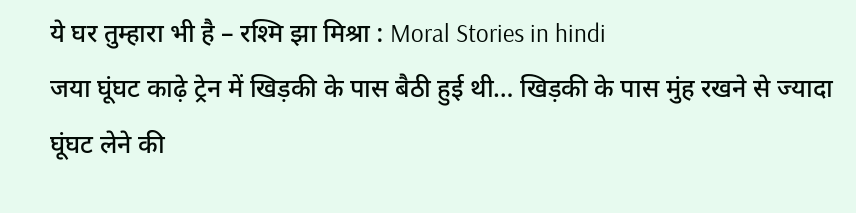ये घर तुम्हारा भी है – रश्मि झा मिश्रा : Moral Stories in hindi
जया घूंघट काढ़े ट्रेन में खिड़की के पास बैठी हुई थी… खिड़की के पास मुंह रखने से ज्यादा घूंघट लेने की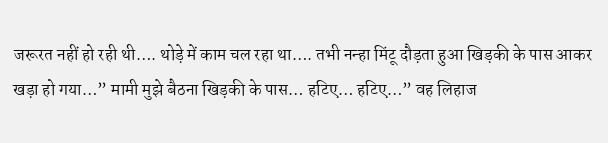जरूरत नहीं हो रही थी…. थोड़े में काम चल रहा था…. तभी नन्हा मिंटू दौड़ता हुआ खिड़की के पास आकर खड़ा हो गया…” मामी मुझे बैठना खिड़की के पास… हटिए… हटिए…” वह लिहाज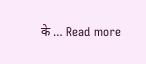के … Read more